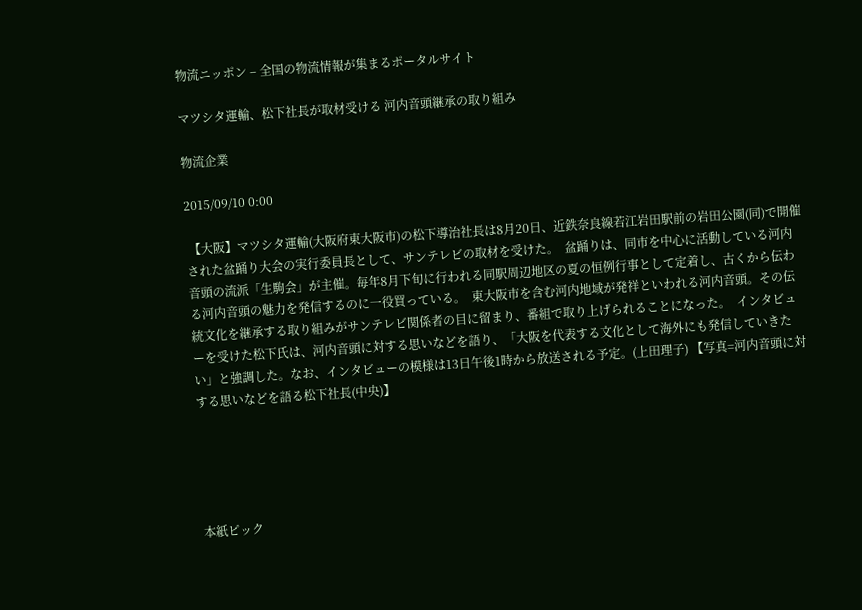物流ニッポン – 全国の物流情報が集まるポータルサイト

マツシタ運輸、松下社長が取材受ける 河内音頭継承の取り組み

物流企業

2015/09/10 0:00

 【大阪】マツシタ運輸(大阪府東大阪市)の松下導治社長は8月20日、近鉄奈良線若江岩田駅前の岩田公園(同)で開催された盆踊り大会の実行委員長として、サンテレビの取材を受けた。  盆踊りは、同市を中心に活動している河内音頭の流派「生駒会」が主催。毎年8月下旬に行われる同駅周辺地区の夏の恒例行事として定着し、古くから伝わる河内音頭の魅力を発信するのに一役買っている。  東大阪市を含む河内地域が発祥といわれる河内音頭。その伝統文化を継承する取り組みがサンテレビ関係者の目に留まり、番組で取り上げられることになった。  インタビューを受けた松下氏は、河内音頭に対する思いなどを語り、「大阪を代表する文化として海外にも発信していきたい」と強調した。なお、インタビューの模様は13日午後1時から放送される予定。(上田理子) 【写真=河内音頭に対する思いなどを語る松下社長(中央)】





本紙ピック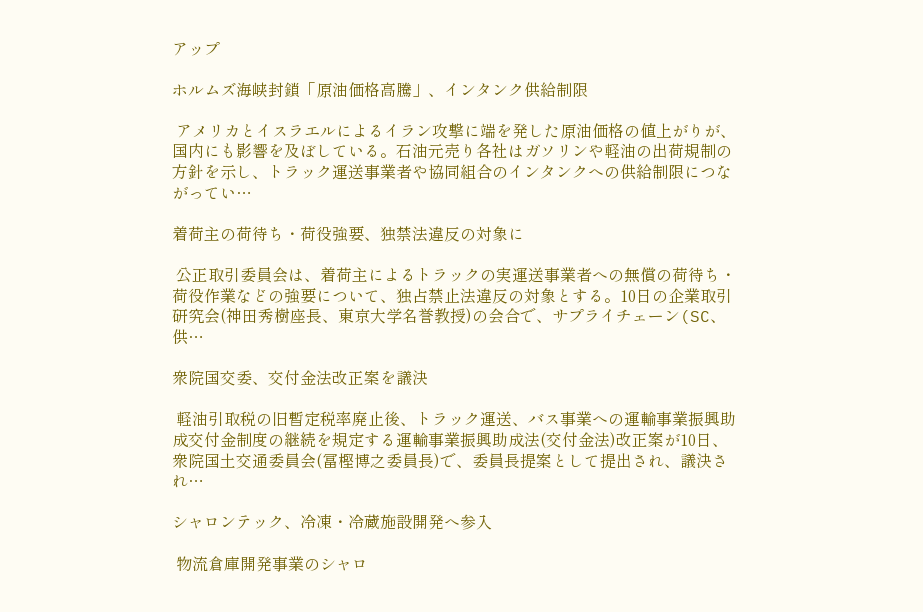アップ

ホルムズ海峡封鎖「原油価格高騰」、インタンク供給制限

 アメリカとイスラエルによるイラン攻撃に端を発した原油価格の値上がりが、国内にも影響を及ぼしている。石油元売り各社はガソリンや軽油の出荷規制の方針を示し、トラック運送事業者や協同組合のインタンクへの供給制限につながってい…

着荷主の荷待ち・荷役強要、独禁法違反の対象に

 公正取引委員会は、着荷主によるトラックの実運送事業者への無償の荷待ち・荷役作業などの強要について、独占禁止法違反の対象とする。10日の企業取引研究会(神田秀樹座長、東京大学名誉教授)の会合で、サプライチェーン(SC、供…

衆院国交委、交付金法改正案を議決

 軽油引取税の旧暫定税率廃止後、トラック運送、バス事業への運輸事業振興助成交付金制度の継続を規定する運輸事業振興助成法(交付金法)改正案が10日、衆院国土交通委員会(冨樫博之委員長)で、委員長提案として提出され、議決され…

シャロンテック、冷凍・冷蔵施設開発へ参入

 物流倉庫開発事業のシャロ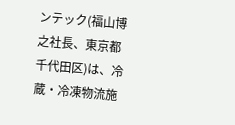ンテック(福山博之社長、東京都千代田区)は、冷蔵・冷凍物流施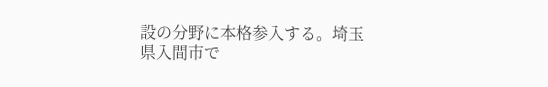設の分野に本格参入する。埼玉県入間市で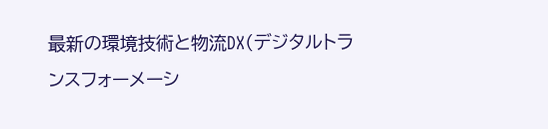最新の環境技術と物流DX(デジタルトランスフォーメーシ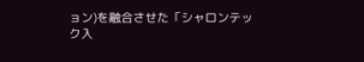ョン)を融合させた「シャロンテック入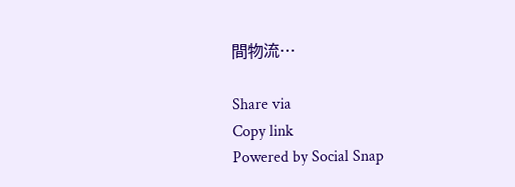間物流…

Share via
Copy link
Powered by Social Snap